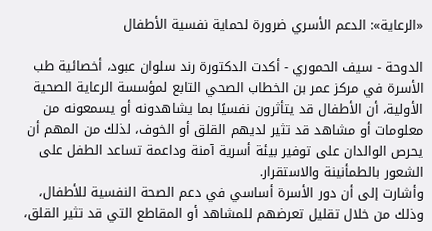«الرعاية»: الدعم الأسري ضرورة لحماية نفسية الأطفال

الدوحة - سيف الحموري - أكدت الدكتورة رند سلوان عبود، أخصائية طب الأسرة في مركز عمر بن الخطاب الصحي التابع لمؤسسة الرعاية الصحية الأولية، أن الأطفال قد يتأثرون نفسيًا بما يشاهدونه أو يسمعونه من معلومات أو مشاهد قد تثير لديهم القلق أو الخوف، لذلك من المهم أن يحرص الوالدان على توفير بيئة أسرية آمنة وداعمة تساعد الطفل على الشعور بالطمأنينة والاستقرار.
وأشارت إلى أن دور الأسرة أساسي في دعم الصحة النفسية للأطفال، وذلك من خلال تقليل تعرضهم للمشاهد أو المقاطع التي قد تثير القلق،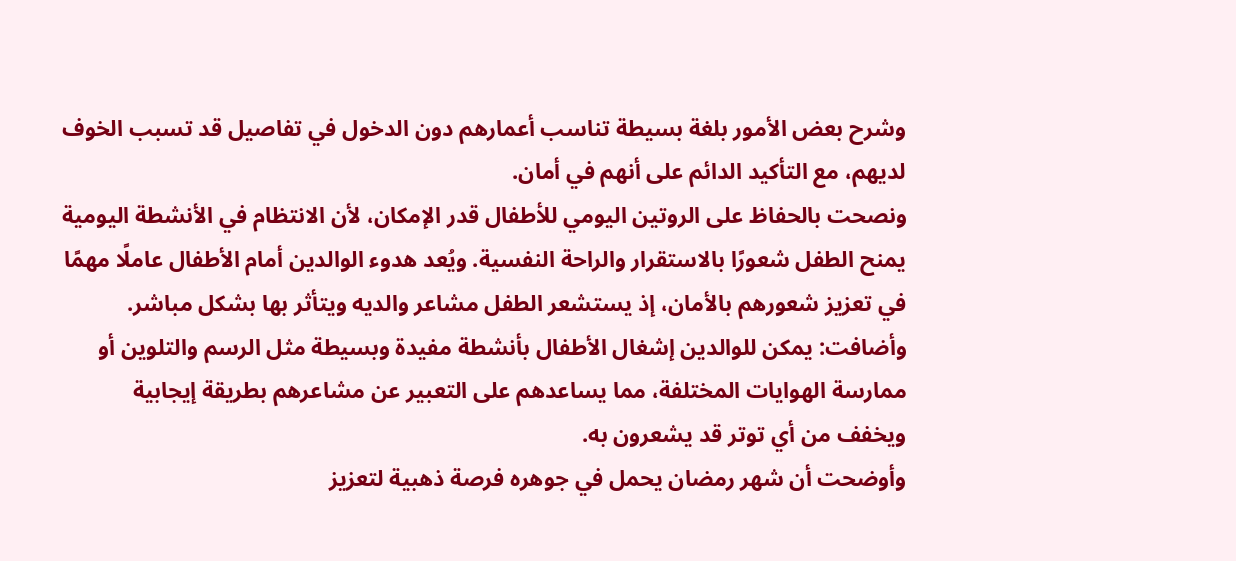وشرح بعض الأمور بلغة بسيطة تناسب أعمارهم دون الدخول في تفاصيل قد تسبب الخوف لديهم، مع التأكيد الدائم على أنهم في أمان.
ونصحت بالحفاظ على الروتين اليومي للأطفال قدر الإمكان، لأن الانتظام في الأنشطة اليومية يمنح الطفل شعورًا بالاستقرار والراحة النفسية. ويُعد هدوء الوالدين أمام الأطفال عاملًا مهمًا في تعزيز شعورهم بالأمان، إذ يستشعر الطفل مشاعر والديه ويتأثر بها بشكل مباشر.
وأضافت: يمكن للوالدين إشغال الأطفال بأنشطة مفيدة وبسيطة مثل الرسم والتلوين أو ممارسة الهوايات المختلفة، مما يساعدهم على التعبير عن مشاعرهم بطريقة إيجابية ويخفف من أي توتر قد يشعرون به.
وأوضحت أن شهر رمضان يحمل في جوهره فرصة ذهبية لتعزيز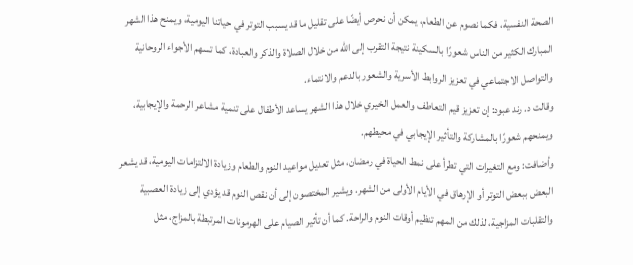الصحة النفسية، فكما نصوم عن الطعام، يمكن أن نحرص أيضًا على تقليل ما قد يسبب التوتر في حياتنا اليومية، ويمنح هذا الشهر المبارك الكثير من الناس شعورًا بالسكينة نتيجة التقرب إلى الله من خلال الصلاة والذكر والعبادة، كما تسهم الأجواء الروحانية والتواصل الاجتماعي في تعزيز الروابط الأسرية والشعور بالدعم والانتماء.
وقالت د. رند عبود: إن تعزيز قيم التعاطف والعمل الخيري خلال هذا الشهر يساعد الأطفال على تنمية مشاعر الرحمة والإيجابية، ويمنحهم شعورًا بالمشاركة والتأثير الإيجابي في محيطهم.
وأضافت: ومع التغيرات التي تطرأ على نمط الحياة في رمضان، مثل تعديل مواعيد النوم والطعام وزيادة الالتزامات اليومية، قد يشعر البعض ببعض التوتر أو الإرهاق في الأيام الأولى من الشهر. ويشير المختصون إلى أن نقص النوم قد يؤدي إلى زيادة العصبية والتقلبات المزاجية، لذلك من المهم تنظيم أوقات النوم والراحة. كما أن تأثير الصيام على الهرمونات المرتبطة بالمزاج، مثل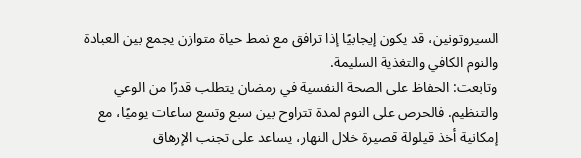السيروتونين، قد يكون إيجابيًا إذا ترافق مع نمط حياة متوازن يجمع بين العبادة والنوم الكافي والتغذية السليمة.
وتابعت: الحفاظ على الصحة النفسية في رمضان يتطلب قدرًا من الوعي والتنظيم. فالحرص على النوم لمدة تتراوح بين سبع وتسع ساعات يوميًا، مع إمكانية أخذ قيلولة قصيرة خلال النهار، يساعد على تجنب الإرهاق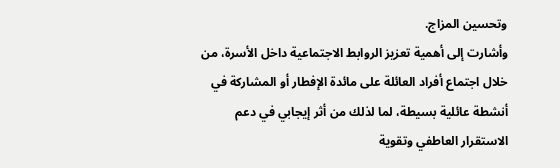وتحسين المزاج.
وأشارت إلى أهمية تعزيز الروابط الاجتماعية داخل الأسرة، من خلال اجتماع أفراد العائلة على مائدة الإفطار أو المشاركة في أنشطة عائلية بسيطة، لما لذلك من أثر إيجابي في دعم الاستقرار العاطفي وتقوية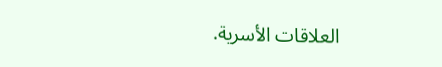العلاقات الأسرية.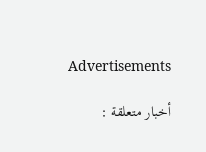Advertisements

أخبار متعلقة :